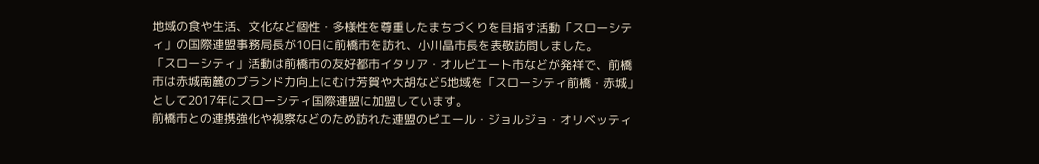地域の食や生活、文化など個性・多様性を尊重したまちづくりを目指す活動「スローシティ」の国際連盟事務局長が10日に前橋市を訪れ、小川晶市長を表敬訪問しました。
「スローシティ」活動は前橋市の友好都市イタリア・オルビエート市などが発祥で、前橋市は赤城南麓のブランド力向上にむけ芳賀や大胡など5地域を「スローシティ前橋・赤城」として2017年にスローシティ国際連盟に加盟しています。
前橋市との連携強化や視察などのため訪れた連盟のピエール・ジョルジョ・オリベッティ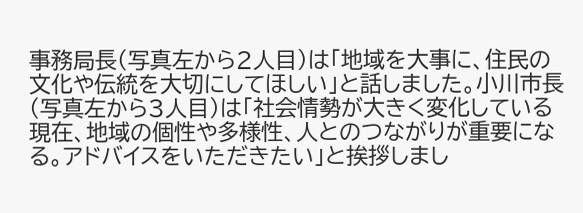事務局長(写真左から2人目)は「地域を大事に、住民の文化や伝統を大切にしてほしい」と話しました。小川市長(写真左から3人目)は「社会情勢が大きく変化している現在、地域の個性や多様性、人とのつながりが重要になる。アドバイスをいただきたい」と挨拶しまし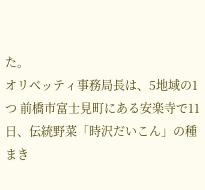た。
オリベッティ事務局長は、5地域の1つ 前橋市富士見町にある安楽寺で11日、伝統野菜「時沢だいこん」の種まき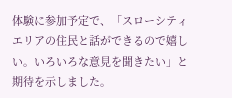体験に参加予定で、「スローシティエリアの住民と話ができるので嬉しい。いろいろな意見を聞きたい」と期待を示しました。